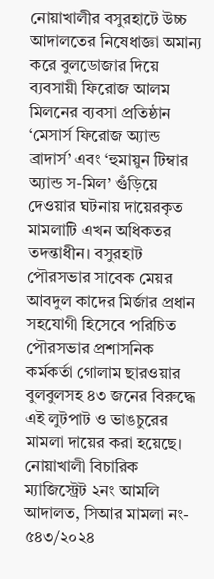নোয়াখালীর বসুরহাটে উচ্চ আদালতের নিষেধাজ্ঞা অমান্য করে বুলডোজার দিয়ে ব্যবসায়ী ফিরোজ আলম মিলনের ব্যবসা প্রতিষ্ঠান ‘মেসার্স ফিরোজ অ্যান্ড ব্রাদার্স’ এবং ‘হুমায়ুন টিম্বার অ্যান্ড স-মিল’ গুঁড়িয়ে দেওয়ার ঘটনায় দায়েরকৃত মামলাটি এখন অধিকতর তদন্তাধীন। বসুরহাট পৌরসভার সাবেক মেয়র আবদুল কাদের মির্জার প্রধান সহযোগী হিসেবে পরিচিত পৌরসভার প্রশাসনিক কর্মকর্তা গোলাম ছারওয়ার বুলবুলসহ ৪৩ জনের বিরুদ্ধে এই লুটপাট ও ভাঙচুরের মামলা দায়ের করা হয়েছে। নোয়াখালী বিচারিক ম্যাজিস্ট্রেট ২নং আমলি আদালত, সিআর মামলা নং- ৫৪৩/২০২৪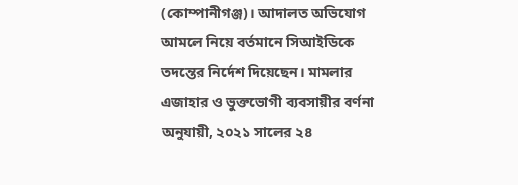(কোম্পানীগঞ্জ)। আদালত অভিযোগ আমলে নিয়ে বর্তমানে সিআইডিকে তদন্তের নির্দেশ দিয়েছেন। মামলার এজাহার ও ভুক্তভোগী ব্যবসায়ীর বর্ণনা অনুযায়ী, ২০২১ সালের ২৪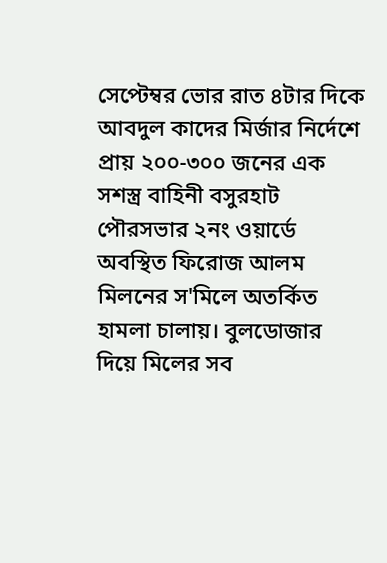সেপ্টেম্বর ভোর রাত ৪টার দিকে আবদুল কাদের মির্জার নির্দেশে প্রায় ২০০-৩০০ জনের এক সশস্ত্র বাহিনী বসুরহাট পৌরসভার ২নং ওয়ার্ডে অবস্থিত ফিরোজ আলম মিলনের স'মিলে অতর্কিত হামলা চালায়। বুলডোজার দিয়ে মিলের সব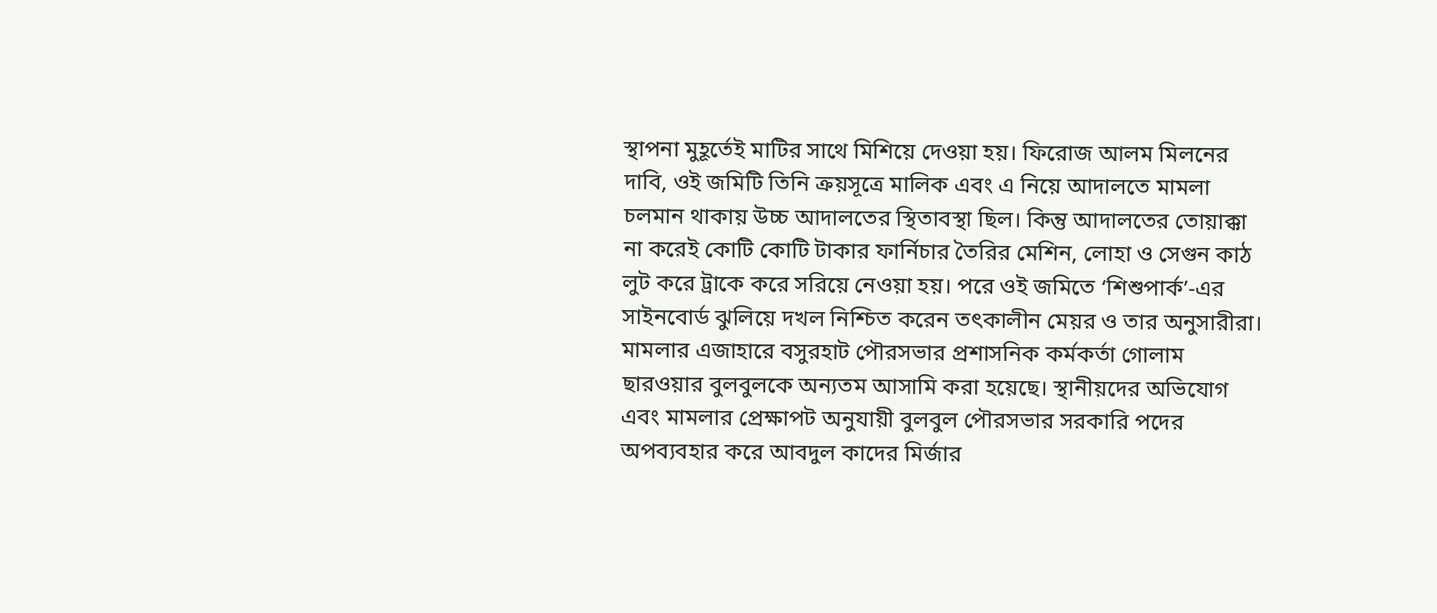স্থাপনা মুহূর্তেই মাটির সাথে মিশিয়ে দেওয়া হয়। ফিরোজ আলম মিলনের দাবি, ওই জমিটি তিনি ক্রয়সূত্রে মালিক এবং এ নিয়ে আদালতে মামলা চলমান থাকায় উচ্চ আদালতের স্থিতাবস্থা ছিল। কিন্তু আদালতের তোয়াক্কা না করেই কোটি কোটি টাকার ফার্নিচার তৈরির মেশিন, লোহা ও সেগুন কাঠ লুট করে ট্রাকে করে সরিয়ে নেওয়া হয়। পরে ওই জমিতে ‘শিশুপার্ক’-এর সাইনবোর্ড ঝুলিয়ে দখল নিশ্চিত করেন তৎকালীন মেয়র ও তার অনুসারীরা। মামলার এজাহারে বসুরহাট পৌরসভার প্রশাসনিক কর্মকর্তা গোলাম ছারওয়ার বুলবুলকে অন্যতম আসামি করা হয়েছে। স্থানীয়দের অভিযোগ এবং মামলার প্রেক্ষাপট অনুযায়ী বুলবুল পৌরসভার সরকারি পদের অপব্যবহার করে আবদুল কাদের মির্জার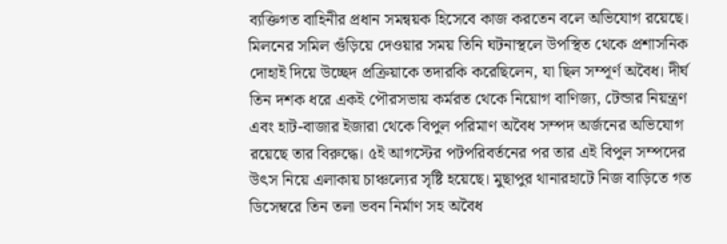ব্যক্তিগত বাহিনীর প্রধান সমন্বয়ক হিসেবে কাজ করতেন বলে অভিযোগ রয়েছে। মিলনের সমিল গুঁড়িয়ে দেওয়ার সময় তিনি ঘটনাস্থলে উপস্থিত থেকে প্রশাসনিক দোহাই দিয়ে উচ্ছেদ প্রক্রিয়াকে তদারকি করেছিলেন, যা ছিল সম্পূর্ণ অবৈধ। দীর্ঘ তিন দশক ধরে একই পৌরসভায় কর্মরত থেকে নিয়োগ বাণিজ্য, টেন্ডার নিয়ন্ত্রণ এবং হাট-বাজার ইজারা থেকে বিপুল পরিমাণ অবৈধ সম্পদ অর্জনের অভিযোগ রয়েছে তার বিরুদ্ধে। ৫ই আগস্টের পটপরিবর্তনের পর তার এই বিপুল সম্পদের উৎস নিয়ে এলাকায় চাঞ্চল্যের সৃষ্টি হয়েছে। মুছাপুর থানারহাটে নিজ বাড়িতে গত ডিসেম্বরে তিন তলা ভবন নির্মাণ সহ অবৈধ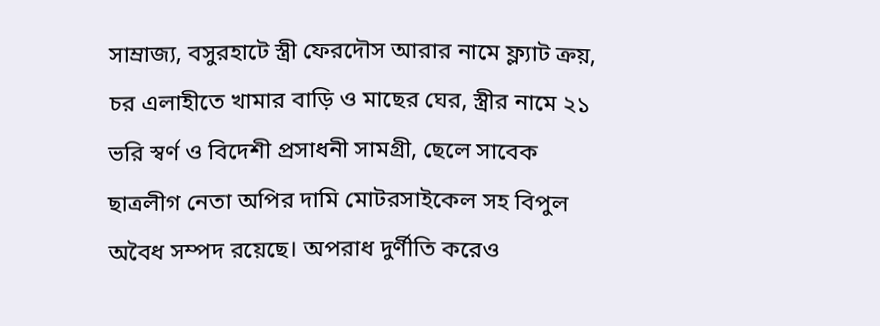সাম্রাজ্য, বসুরহাটে স্ত্রী ফেরদৌস আরার নামে ফ্ল্যাট ক্রয়, চর এলাহীতে খামার বাড়ি ও মাছের ঘের, স্ত্রীর নামে ২১ ভরি স্বর্ণ ও বিদেশী প্রসাধনী সামগ্রী, ছেলে সাবেক ছাত্রলীগ নেতা অপির দামি মোটরসাইকেল সহ বিপুল অবৈধ সম্পদ রয়েছে। অপরাধ দুর্ণীতি করেও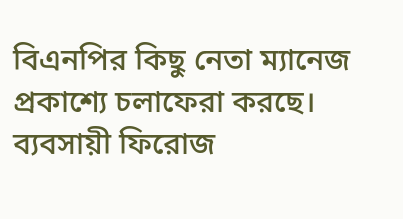বিএনপির কিছু নেতা ম্যানেজ প্রকাশ্যে চলাফেরা করছে। ব্যবসায়ী ফিরোজ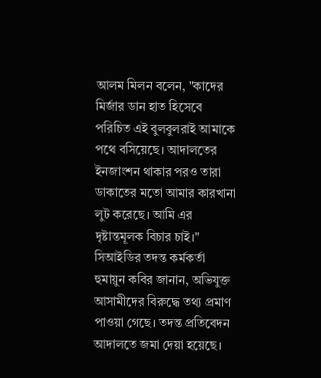আলম মিলন বলেন, "কাদের মির্জার ডান হাত হিসেবে পরিচিত এই বুলবুলরাই আমাকে পথে বসিয়েছে। আদালতের ইনজাংশন থাকার পরও তারা ডাকাতের মতো আমার কারখানা লুট করেছে। আমি এর দৃষ্টান্তমূলক বিচার চাই।" সিআইডির তদন্ত কর্মকর্তা হুমায়ুন কবির জানান, অভিযুক্ত আসামীদের বিরুদ্ধে তথ্য প্রমাণ পাওয়া গেছে। তদন্ত প্রতিবেদন আদালতে জমা দেয়া হয়েছে।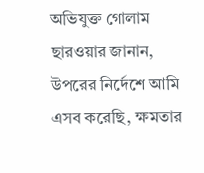অভিযুক্ত গোলাম ছারওয়ার জানান, উপরের নির্দেশে আমি এসব করেছি, ক্ষমতার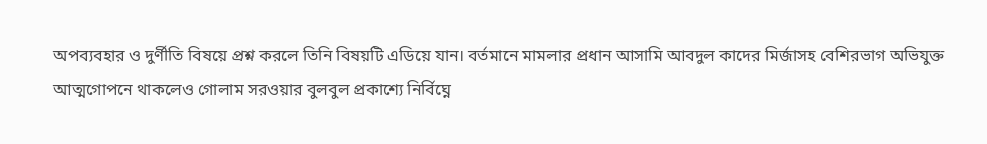অপব্যবহার ও দুর্ণীতি বিষয়ে প্রশ্ন করলে তিনি বিষয়টি এডিয়ে যান। বর্তমানে মামলার প্রধান আসামি আবদুল কাদের মির্জাসহ বেশিরভাগ অভিযুক্ত আত্মগোপনে থাকলেও গোলাম সরওয়ার বুলবুল প্রকাশ্যে নির্বিঘ্নে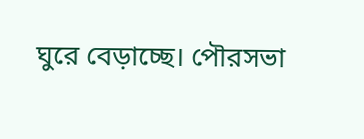ঘুরে বেড়াচ্ছে। পৌরসভা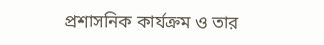প্রশাসনিক কার্যক্রম ও তার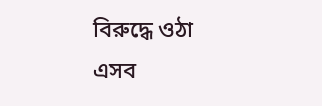বিরুদ্ধে ওঠা এসব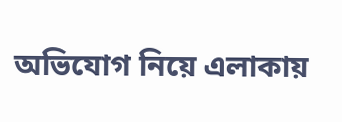অভিযোগ নিয়ে এলাকায়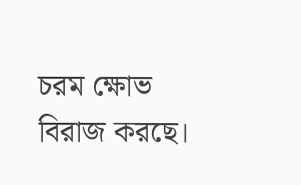চরম ক্ষোভ বিরাজ করছে।